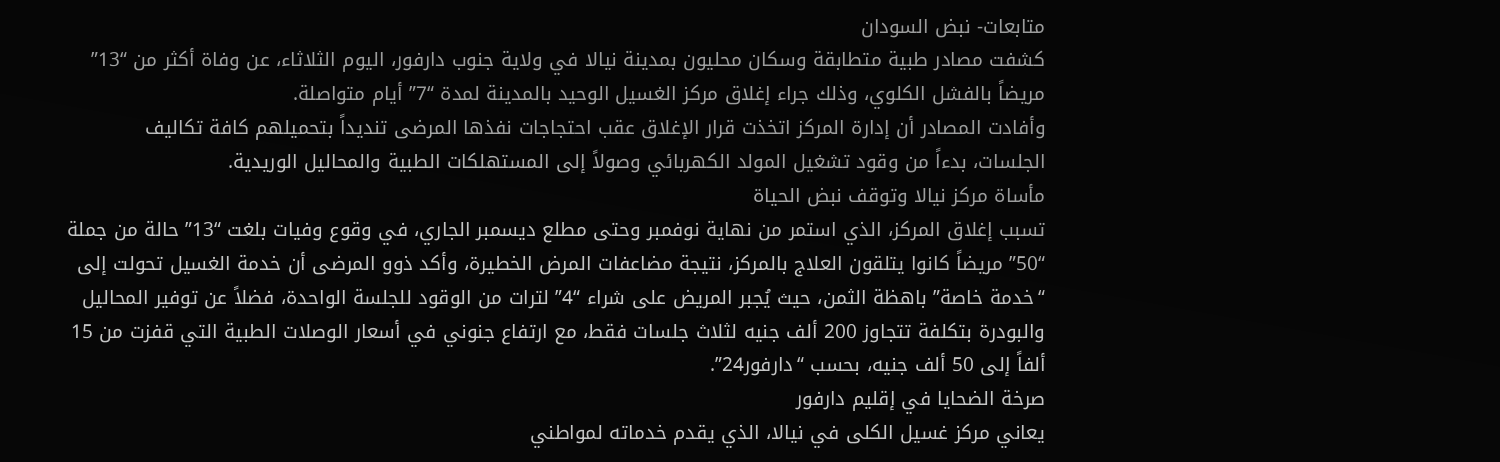متابعات- نبض السودان
كشفت مصادر طبية متطابقة وسكان محليون بمدينة نيالا في ولاية جنوب دارفور، اليوم الثلاثاء، عن وفاة أكثر من “13” مريضاً بالفشل الكلوي، وذلك جراء إغلاق مركز الغسيل الوحيد بالمدينة لمدة “7” أيام متواصلة.
وأفادت المصادر أن إدارة المركز اتخذت قرار الإغلاق عقب احتجاجات نفذها المرضى تنديداً بتحميلهم كافة تكاليف الجلسات، بدءاً من وقود تشغيل المولد الكهربائي وصولاً إلى المستهلكات الطبية والمحاليل الوريدية.
مأساة مركز نيالا وتوقف نبض الحياة
تسبب إغلاق المركز، الذي استمر من نهاية نوفمبر وحتى مطلع ديسمبر الجاري، في وقوع وفيات بلغت “13” حالة من جملة “50” مريضاً كانوا يتلقون العلاج بالمركز، نتيجة مضاعفات المرض الخطيرة، وأكد ذوو المرضى أن خدمة الغسيل تحولت إلى “خدمة خاصة” باهظة الثمن، حيث يُجبر المريض على شراء “4” لترات من الوقود للجلسة الواحدة، فضلاً عن توفير المحاليل والبودرة بتكلفة تتجاوز 200 ألف جنيه لثلاث جلسات فقط، مع ارتفاع جنوني في أسعار الوصلات الطبية التي قفزت من 15 ألفاً إلى 50 ألف جنيه، بحسب “دارفور24”.
صرخة الضحايا في إقليم دارفور
يعاني مركز غسيل الكلى في نيالا، الذي يقدم خدماته لمواطني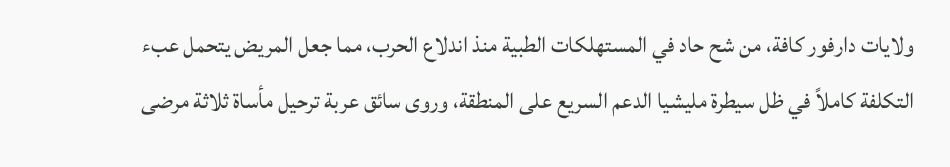ولايات دارفور كافة، من شح حاد في المستهلكات الطبية منذ اندلاع الحرب، مما جعل المريض يتحمل عبء التكلفة كاملاً في ظل سيطرة مليشيا الدعم السريع على المنطقة، وروى سائق عربة ترحيل مأساة ثلاثة مرضى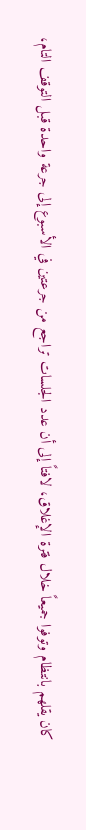كان يقلهم بانتظام وتوفوا جميعاً خلال فترة الإغلاق، لافتاً إلى أن عدد الجلسات تراجع من جرعتين في الأسبوع إلى جرعة واحدة قبل التوقف التام،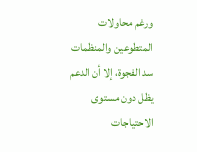ورغم محاولات المتطوعين والمنظمات سد الفجوة، إلا أن الدعم يظل دون مستوى الاحتياجات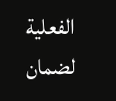الفعلية لضمان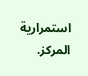استمرارية المركز.